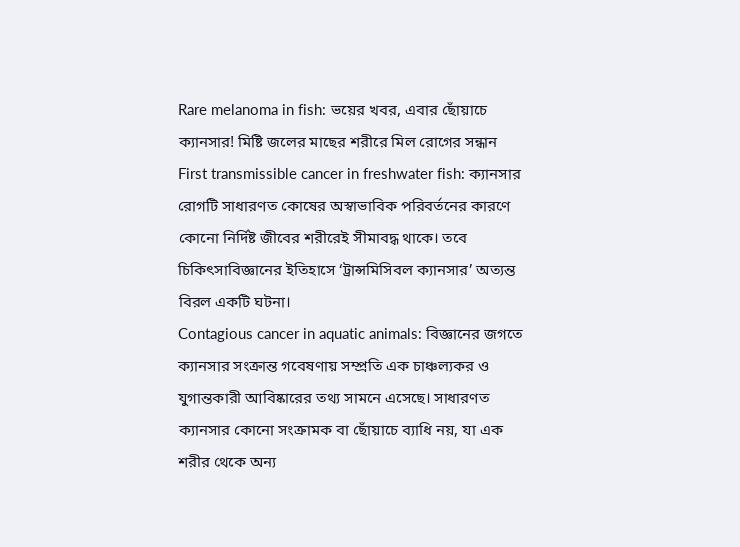Rare melanoma in fish: ভয়ের খবর, এবার ছোঁয়াচে ক্যানসার! মিষ্টি জলের মাছের শরীরে মিল রোগের সন্ধান
First transmissible cancer in freshwater fish: ক্যানসার রোগটি সাধারণত কোষের অস্বাভাবিক পরিবর্তনের কারণে কোনো নির্দিষ্ট জীবের শরীরেই সীমাবদ্ধ থাকে। তবে চিকিৎসাবিজ্ঞানের ইতিহাসে ‘ট্রান্সমিসিবল ক্যানসার’ অত্যন্ত বিরল একটি ঘটনা।
Contagious cancer in aquatic animals: বিজ্ঞানের জগতে ক্যানসার সংক্রান্ত গবেষণায় সম্প্রতি এক চাঞ্চল্যকর ও যুগান্তকারী আবিষ্কারের তথ্য সামনে এসেছে। সাধারণত ক্যানসার কোনো সংক্রামক বা ছোঁয়াচে ব্যাধি নয়, যা এক শরীর থেকে অন্য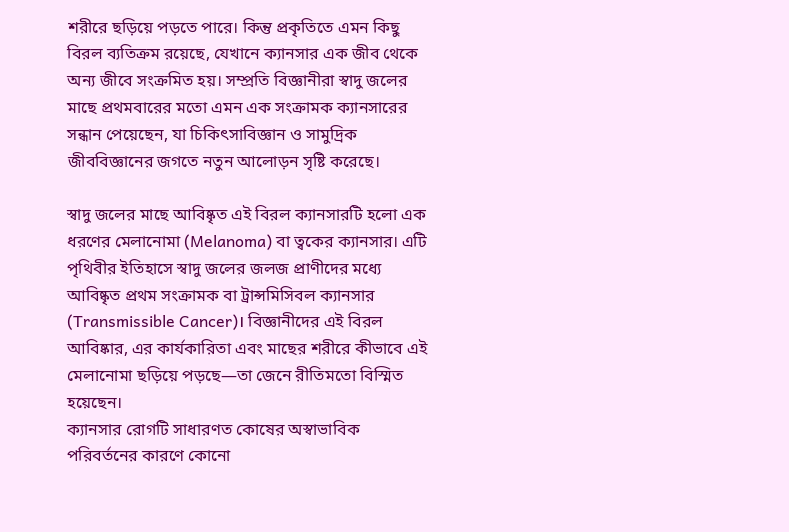শরীরে ছড়িয়ে পড়তে পারে। কিন্তু প্রকৃতিতে এমন কিছু বিরল ব্যতিক্রম রয়েছে, যেখানে ক্যানসার এক জীব থেকে অন্য জীবে সংক্রমিত হয়। সম্প্রতি বিজ্ঞানীরা স্বাদু জলের মাছে প্রথমবারের মতো এমন এক সংক্রামক ক্যানসারের সন্ধান পেয়েছেন, যা চিকিৎসাবিজ্ঞান ও সামুদ্রিক জীববিজ্ঞানের জগতে নতুন আলোড়ন সৃষ্টি করেছে।

স্বাদু জলের মাছে আবিষ্কৃত এই বিরল ক্যানসারটি হলো এক ধরণের মেলানোমা (Melanoma) বা ত্বকের ক্যানসার। এটি পৃথিবীর ইতিহাসে স্বাদু জলের জলজ প্রাণীদের মধ্যে আবিষ্কৃত প্রথম সংক্রামক বা ট্রান্সমিসিবল ক্যানসার (Transmissible Cancer)। বিজ্ঞানীদের এই বিরল আবিষ্কার, এর কার্যকারিতা এবং মাছের শরীরে কীভাবে এই মেলানোমা ছড়িয়ে পড়ছে—তা জেনে রীতিমতো বিস্মিত হয়েছেন।
ক্যানসার রোগটি সাধারণত কোষের অস্বাভাবিক পরিবর্তনের কারণে কোনো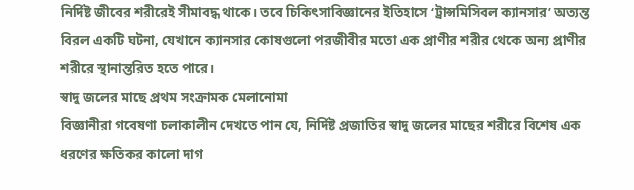নির্দিষ্ট জীবের শরীরেই সীমাবদ্ধ থাকে। তবে চিকিৎসাবিজ্ঞানের ইতিহাসে ‘ট্রান্সমিসিবল ক্যানসার’ অত্যন্ত বিরল একটি ঘটনা, যেখানে ক্যানসার কোষগুলো পরজীবীর মতো এক প্রাণীর শরীর থেকে অন্য প্রাণীর শরীরে স্থানান্তরিত হতে পারে।
স্বাদু জলের মাছে প্রথম সংক্রামক মেলানোমা
বিজ্ঞানীরা গবেষণা চলাকালীন দেখতে পান যে, নির্দিষ্ট প্রজাতির স্বাদু জলের মাছের শরীরে বিশেষ এক ধরণের ক্ষতিকর কালো দাগ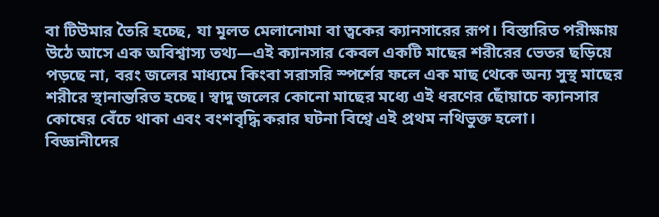বা টিউমার তৈরি হচ্ছে, যা মূলত মেলানোমা বা ত্বকের ক্যানসারের রূপ। বিস্তারিত পরীক্ষায় উঠে আসে এক অবিশ্বাস্য তথ্য—এই ক্যানসার কেবল একটি মাছের শরীরের ভেতর ছড়িয়ে পড়ছে না, বরং জলের মাধ্যমে কিংবা সরাসরি স্পর্শের ফলে এক মাছ থেকে অন্য সুস্থ মাছের শরীরে স্থানান্তরিত হচ্ছে। স্বাদু জলের কোনো মাছের মধ্যে এই ধরণের ছোঁয়াচে ক্যানসার কোষের বেঁচে থাকা এবং বংশবৃদ্ধি করার ঘটনা বিশ্বে এই প্রথম নথিভুক্ত হলো।
বিজ্ঞানীদের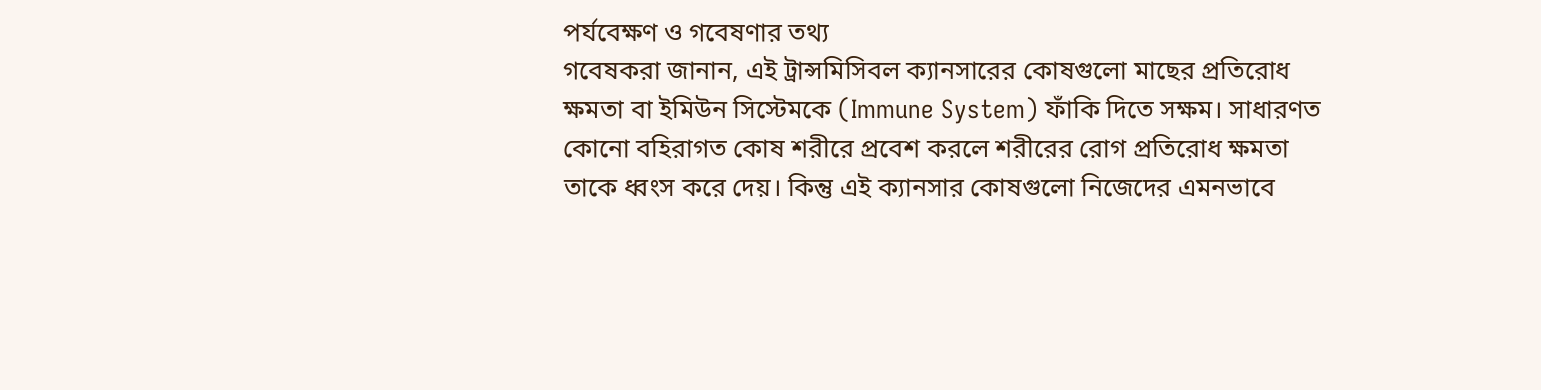পর্যবেক্ষণ ও গবেষণার তথ্য
গবেষকরা জানান, এই ট্রান্সমিসিবল ক্যানসারের কোষগুলো মাছের প্রতিরোধ ক্ষমতা বা ইমিউন সিস্টেমকে (Immune System) ফাঁকি দিতে সক্ষম। সাধারণত কোনো বহিরাগত কোষ শরীরে প্রবেশ করলে শরীরের রোগ প্রতিরোধ ক্ষমতা তাকে ধ্বংস করে দেয়। কিন্তু এই ক্যানসার কোষগুলো নিজেদের এমনভাবে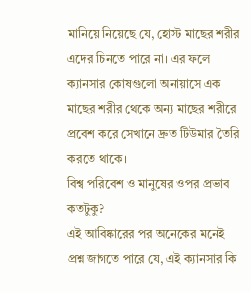মানিয়ে নিয়েছে যে, হোস্ট মাছের শরীর এদের চিনতে পারে না। এর ফলে ক্যানসার কোষগুলো অনায়াসে এক মাছের শরীর থেকে অন্য মাছের শরীরে প্রবেশ করে সেখানে দ্রুত টিউমার তৈরি করতে থাকে।
বিশ্ব পরিবেশ ও মানুষের ওপর প্রভাব কতটুকু?
এই আবিষ্কারের পর অনেকের মনেই প্রশ্ন জাগতে পারে যে, এই ক্যানসার কি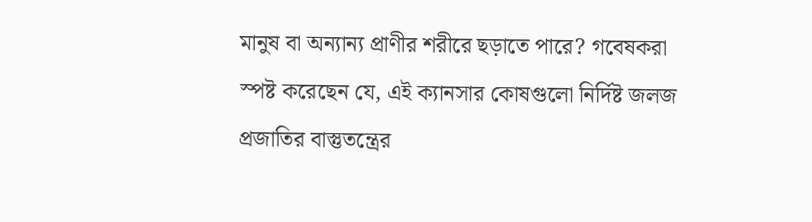মানুষ বা অন্যান্য প্রাণীর শরীরে ছড়াতে পারে? গবেষকরা স্পষ্ট করেছেন যে, এই ক্যানসার কোষগুলো নির্দিষ্ট জলজ প্রজাতির বাস্তুতন্ত্রের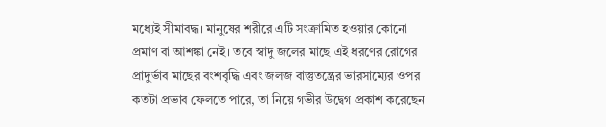মধ্যেই সীমাবদ্ধ। মানুষের শরীরে এটি সংক্রামিত হওয়ার কোনো প্রমাণ বা আশঙ্কা নেই। তবে স্বাদু জলের মাছে এই ধরণের রোগের প্রাদুর্ভাব মাছের বংশবৃদ্ধি এবং জলজ বাস্তুতন্ত্রের ভারসাম্যের ওপর কতটা প্রভাব ফেলতে পারে, তা নিয়ে গভীর উদ্বেগ প্রকাশ করেছেন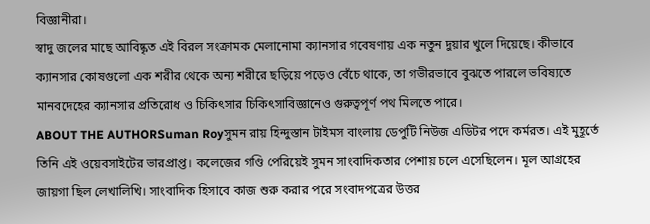বিজ্ঞানীরা।
স্বাদু জলের মাছে আবিষ্কৃত এই বিরল সংক্রামক মেলানোমা ক্যানসার গবেষণায় এক নতুন দুয়ার খুলে দিয়েছে। কীভাবে ক্যানসার কোষগুলো এক শরীর থেকে অন্য শরীরে ছড়িয়ে পড়েও বেঁচে থাকে, তা গভীরভাবে বুঝতে পারলে ভবিষ্যতে মানবদেহের ক্যানসার প্রতিরোধ ও চিকিৎসার চিকিৎসাবিজ্ঞানেও গুরুত্বপূর্ণ পথ মিলতে পারে।
ABOUT THE AUTHORSuman Royসুমন রায় হিন্দুস্তান টাইমস বাংলায় ডেপুটি নিউজ এডিটর পদে কর্মরত। এই মুহূর্তে তিনি এই ওয়েবসাইটের ভারপ্রাপ্ত। কলেজের গণ্ডি পেরিয়েই সুমন সাংবাদিকতার পেশায় চলে এসেছিলেন। মূল আগ্রহের জায়গা ছিল লেখালিখি। সাংবাদিক হিসাবে কাজ শুরু করার পরে সংবাদপত্রের উত্তর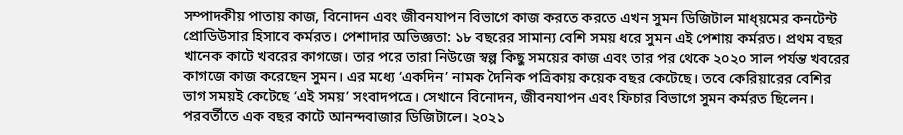সম্পাদকীয় পাতায় কাজ, বিনোদন এবং জীবনযাপন বিভাগে কাজ করতে করতে এখন সুমন ডিজিটাল মাধ্য়মের কনটেন্ট প্রোডিউসার হিসাবে কর্মরত। পেশাদার অভিজ্ঞতা: ১৮ বছরের সামান্য বেশি সময় ধরে সুমন এই পেশায় কর্মরত। প্রথম বছর খানেক কাটে খবরের কাগজে। তার পরে তারা নিউজে স্বল্প কিছু সময়ের কাজ এবং তার পর থেকে ২০২০ সাল পর্যন্ত খবরের কাগজে কাজ করেছেন সুমন। এর মধ্যে ‘একদিন’ নামক দৈনিক পত্রিকায় কয়েক বছর কেটেছে। তবে কেরিয়ারের বেশির ভাগ সময়ই কেটেছে ‘এই সময়’ সংবাদপত্রে। সেখানে বিনোদন, জীবনযাপন এবং ফিচার বিভাগে সুমন কর্মরত ছিলেন। পরবর্তীতে এক বছর কাটে আনন্দবাজার ডিজিটালে। ২০২১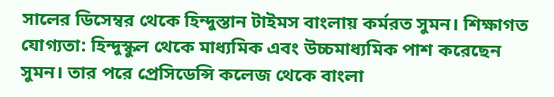সালের ডিসেম্বর থেকে হিন্দুস্তান টাইমস বাংলায় কর্মরত সুমন। শিক্ষাগত যোগ্যতা: হিন্দুস্কুল থেকে মাধ্যমিক এবং উচ্চমাধ্যমিক পাশ করেছেন সুমন। তার পরে প্রেসিডেন্সি কলেজ থেকে বাংলা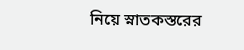নিয়ে স্নাতকস্তরের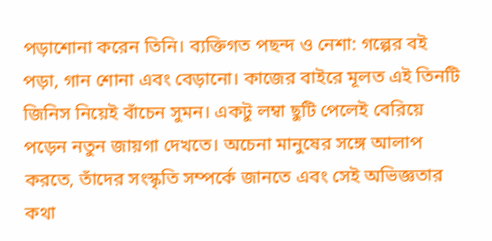পড়াশোনা করেন তিনি। ব্যক্তিগত পছন্দ ও নেশা: গল্পের বই পড়া, গান শোনা এবং বেড়ানো। কাজের বাইরে মূলত এই তিনটি জিনিস নিয়েই বাঁচেন সুমন। একটু লম্বা ছুটি পেলেই বেরিয়ে পড়েন নতুন জায়গা দেখতে। অচেনা মানুষের সঙ্গে আলাপ করতে, তাঁদের সংস্কৃতি সম্পর্কে জানতে এবং সেই অভিজ্ঞতার কথা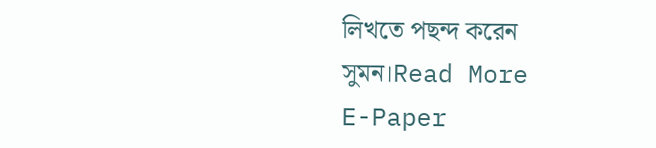লিখতে পছন্দ করেন সুমন।Read More
E-Paper